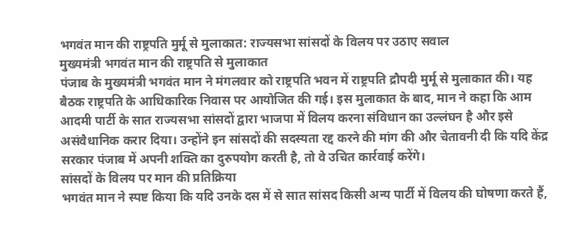भगवंत मान की राष्ट्रपति मुर्मू से मुलाकात: राज्यसभा सांसदों के विलय पर उठाए सवाल
मुख्यमंत्री भगवंत मान की राष्ट्रपति से मुलाकात
पंजाब के मुख्यमंत्री भगवंत मान ने मंगलवार को राष्ट्रपति भवन में राष्ट्रपति द्रौपदी मुर्मू से मुलाकात की। यह बैठक राष्ट्रपति के आधिकारिक निवास पर आयोजित की गई। इस मुलाकात के बाद, मान ने कहा कि आम आदमी पार्टी के सात राज्यसभा सांसदों द्वारा भाजपा में विलय करना संविधान का उल्लंघन है और इसे असंवैधानिक करार दिया। उन्होंने इन सांसदों की सदस्यता रद्द करने की मांग की और चेतावनी दी कि यदि केंद्र सरकार पंजाब में अपनी शक्ति का दुरुपयोग करती है, तो वे उचित कार्रवाई करेंगे।
सांसदों के विलय पर मान की प्रतिक्रिया
भगवंत मान ने स्पष्ट किया कि यदि उनके दस में से सात सांसद किसी अन्य पार्टी में विलय की घोषणा करते हैं,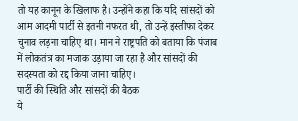तो यह कानून के खिलाफ है। उन्होंने कहा कि यदि सांसदों को आम आदमी पार्टी से इतनी नफरत थी, तो उन्हें इस्तीफा देकर चुनाव लड़ना चाहिए था। मान ने राष्ट्रपति को बताया कि पंजाब में लोकतंत्र का मजाक उड़ाया जा रहा है और सांसदों की सदस्यता को रद्द किया जाना चाहिए।
पार्टी की स्थिति और सांसदों की बैठक
ये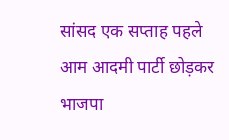सांसद एक सप्ताह पहले आम आदमी पार्टी छोड़कर भाजपा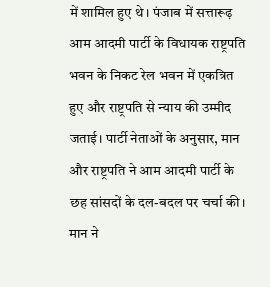में शामिल हुए थे। पंजाब में सत्तारूढ़ आम आदमी पार्टी के विधायक राष्ट्रपति भवन के निकट रेल भवन में एकत्रित हुए और राष्ट्रपति से न्याय की उम्मीद जताई। पार्टी नेताओं के अनुसार, मान और राष्ट्रपति ने आम आदमी पार्टी के छह सांसदों के दल-बदल पर चर्चा की। मान ने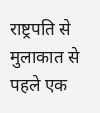राष्ट्रपति से मुलाकात से पहले एक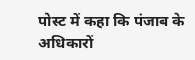पोस्ट में कहा कि पंजाब के अधिकारों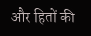और हितों की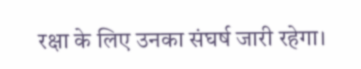रक्षा के लिए उनका संघर्ष जारी रहेगा।